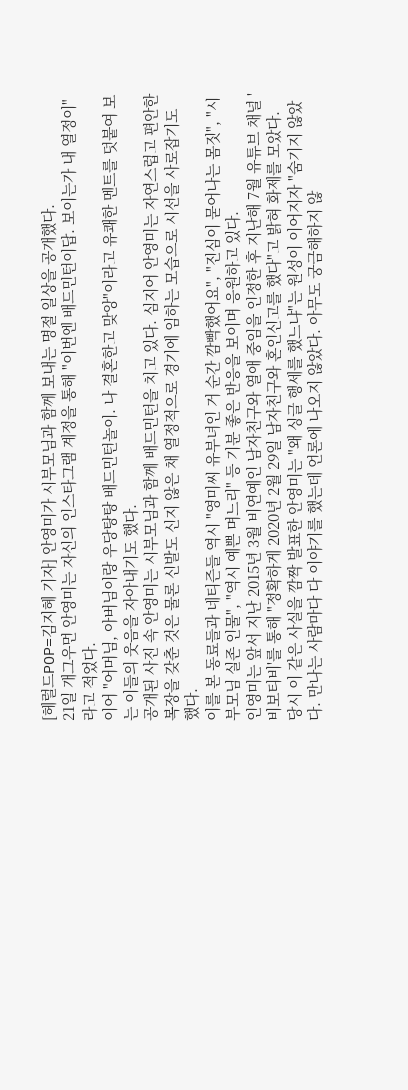[헤럴드POP=김지혜 기자] 안영미가 시부모님과 함께 보내는 명절 일상을 공개했다.
21일 개그우먼 안영미는 자신의 인스타그램 계정을 통해 "이번엔 배드민턴이답. 보이는가 내 열정이"라고 적었다.
이어 "어머님, 아버님이랑 우당탕탕 배드민턴놀이. 나 결혼한고 맞앙"이라고 유쾌한 멘트를 덧붙여 보는 이들의 웃음을 자아내기도 했다.
공개된 사진 속 안영미는 시부모님과 함께 배드민턴을 치고 있다. 심지어 안영미는 자연스럽고 편안한 복장을 갖춘 것은 물론 신발도 신지 않은 채 열정적으로 경기에 임하는 모습으로 시선을 사로잡기도 했다.
이를 본 동료들과 네티즌들 역시 "영미씨 유부녀인 거 순간 깜빡했어요", "진심이 묻어나는 몸짓", "시부모님 실존 인물", "역시 예쁜 며느리" 등 기분 좋은 반응을 보이며 응원하고 있다.
인영미는 앞서 지난 2015년 3월 비연예인 남자친구와 열애 중임을 인정한 후 지난해 7월 유튜브 채널 '비보티비'를 통해 "정확하게 2020년 2월 29일 남자친구와 혼인신고를 했다"고 밝혀 화제를 모았다.
당시 이 같은 사실을 깜짝 발표한 안영미는 "왜 싱글 행세를 했느냐"는 원성이 이어지자 "숨기지 않았다. 만나는 사람마다 다 이야기를 했는데 언론에 나오지 않았다. 아무도 궁금해하지 않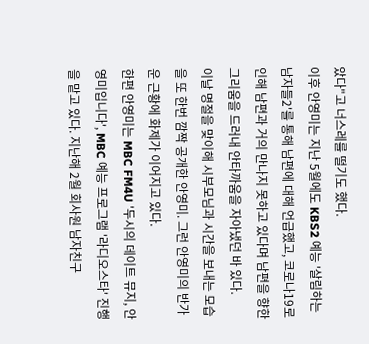았다"고 너스레를 떨기도 했다.
이후 안영미는 지난 5월에도 KBS2 예능 '살림하는 남자들2'를 통해 남편에 대해 언급했고, 코로나19로 인해 남편과 거의 만나지 못하고 있다며 남편을 향한 그리움을 드러내 안타까움을 자아냈던 바 있다.
이날 명절을 맞이해 시부모님과 시간을 보내는 모습을 또 한번 깜짝 공개한 안영미. 그런 안영미의 반가운 근황에 화제가 이어지고 있다.
한편 안영미는 MBC FM4U '두시의 데이트 뮤지, 안영미입니다', MBC 예능 프로그램 '라디오스타' 진행을 맡고 있다. 지난해 2월 회사원 남자친구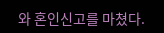와 혼인신고를 마쳤다.